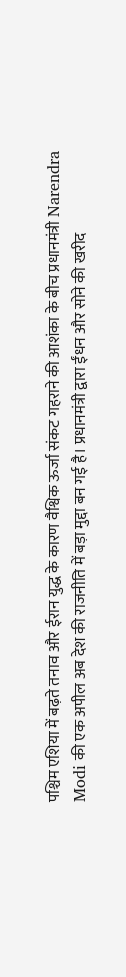पश्चिम एशिया में बढ़ते तनाव और ईरान युद्ध के कारण वैश्विक ऊर्जा संकट गहराने की आशंका के बीच प्रधानमंत्री Narendra Modi की एक अपील अब देश की राजनीति में बड़ा मुद्दा बन गई है। प्रधानमंत्री द्वारा ईंधन और सोने की खरीद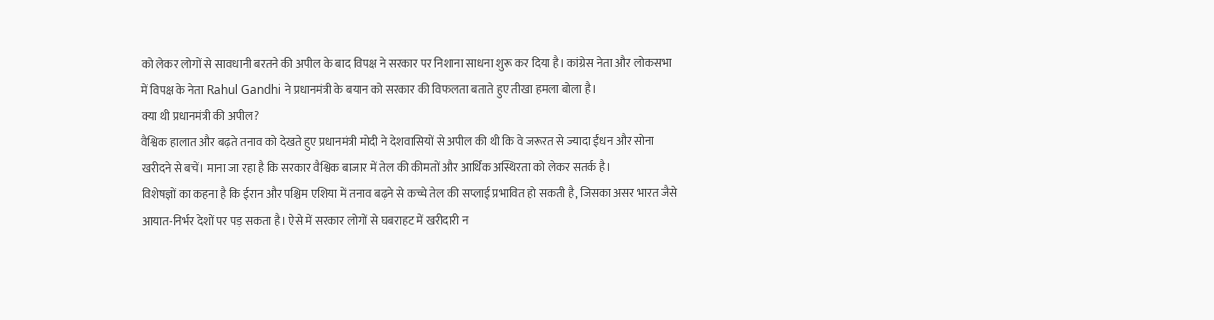को लेकर लोगों से सावधानी बरतने की अपील के बाद विपक्ष ने सरकार पर निशाना साधना शुरू कर दिया है। कांग्रेस नेता और लोकसभा में विपक्ष के नेता Rahul Gandhi ने प्रधानमंत्री के बयान को सरकार की विफलता बताते हुए तीखा हमला बोला है।
क्या थी प्रधानमंत्री की अपील?
वैश्विक हालात और बढ़ते तनाव को देखते हुए प्रधानमंत्री मोदी ने देशवासियों से अपील की थी कि वे जरूरत से ज्यादा ईंधन और सोना खरीदने से बचें। माना जा रहा है कि सरकार वैश्विक बाजार में तेल की कीमतों और आर्थिक अस्थिरता को लेकर सतर्क है।
विशेषज्ञों का कहना है कि ईरान और पश्चिम एशिया में तनाव बढ़ने से कच्चे तेल की सप्लाई प्रभावित हो सकती है, जिसका असर भारत जैसे आयात-निर्भर देशों पर पड़ सकता है। ऐसे में सरकार लोगों से घबराहट में खरीदारी न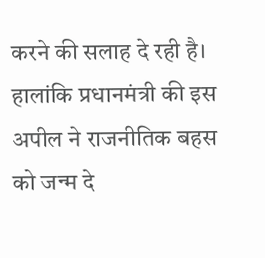करने की सलाह दे रही है।
हालांकि प्रधानमंत्री की इस अपील ने राजनीतिक बहस को जन्म दे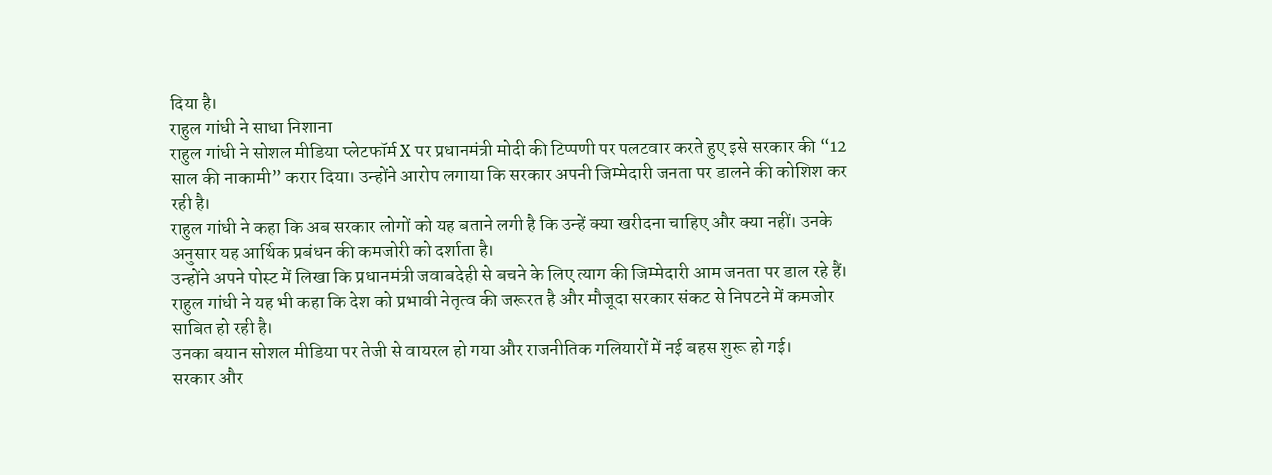दिया है।
राहुल गांधी ने साधा निशाना
राहुल गांधी ने सोशल मीडिया प्लेटफॉर्म X पर प्रधानमंत्री मोदी की टिप्पणी पर पलटवार करते हुए इसे सरकार की “12 साल की नाकामी” करार दिया। उन्होंने आरोप लगाया कि सरकार अपनी जिम्मेदारी जनता पर डालने की कोशिश कर रही है।
राहुल गांधी ने कहा कि अब सरकार लोगों को यह बताने लगी है कि उन्हें क्या खरीदना चाहिए और क्या नहीं। उनके अनुसार यह आर्थिक प्रबंधन की कमजोरी को दर्शाता है।
उन्होंने अपने पोस्ट में लिखा कि प्रधानमंत्री जवाबदेही से बचने के लिए त्याग की जिम्मेदारी आम जनता पर डाल रहे हैं। राहुल गांधी ने यह भी कहा कि देश को प्रभावी नेतृत्व की जरूरत है और मौजूदा सरकार संकट से निपटने में कमजोर साबित हो रही है।
उनका बयान सोशल मीडिया पर तेजी से वायरल हो गया और राजनीतिक गलियारों में नई बहस शुरू हो गई।
सरकार और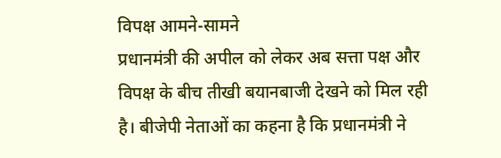विपक्ष आमने-सामने
प्रधानमंत्री की अपील को लेकर अब सत्ता पक्ष और विपक्ष के बीच तीखी बयानबाजी देखने को मिल रही है। बीजेपी नेताओं का कहना है कि प्रधानमंत्री ने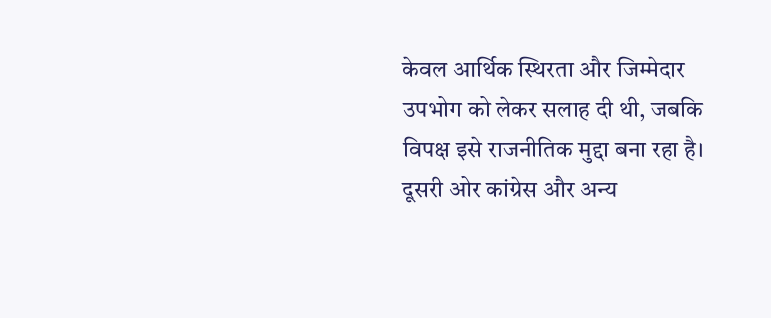केवल आर्थिक स्थिरता और जिम्मेदार उपभोग को लेकर सलाह दी थी, जबकि विपक्ष इसे राजनीतिक मुद्दा बना रहा है।
दूसरी ओर कांग्रेस और अन्य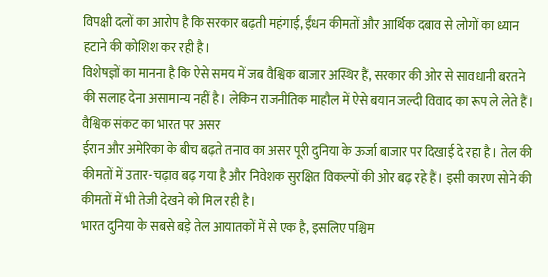विपक्षी दलों का आरोप है कि सरकार बढ़ती महंगाई, ईंधन कीमतों और आर्थिक दबाव से लोगों का ध्यान हटाने की कोशिश कर रही है।
विशेषज्ञों का मानना है कि ऐसे समय में जब वैश्विक बाजार अस्थिर हैं, सरकार की ओर से सावधानी बरतने की सलाह देना असामान्य नहीं है। लेकिन राजनीतिक माहौल में ऐसे बयान जल्दी विवाद का रूप ले लेते हैं।
वैश्विक संकट का भारत पर असर
ईरान और अमेरिका के बीच बढ़ते तनाव का असर पूरी दुनिया के ऊर्जा बाजार पर दिखाई दे रहा है। तेल की कीमतों में उतार-चढ़ाव बढ़ गया है और निवेशक सुरक्षित विकल्पों की ओर बढ़ रहे हैं। इसी कारण सोने की कीमतों में भी तेजी देखने को मिल रही है।
भारत दुनिया के सबसे बड़े तेल आयातकों में से एक है, इसलिए पश्चिम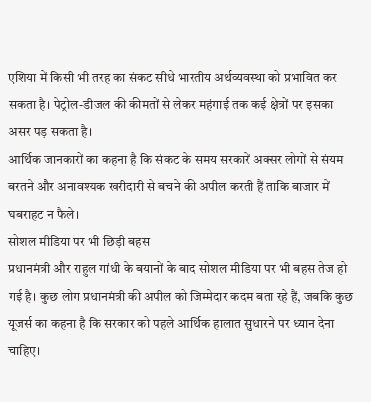एशिया में किसी भी तरह का संकट सीधे भारतीय अर्थव्यवस्था को प्रभावित कर सकता है। पेट्रोल-डीजल की कीमतों से लेकर महंगाई तक कई क्षेत्रों पर इसका असर पड़ सकता है।
आर्थिक जानकारों का कहना है कि संकट के समय सरकारें अक्सर लोगों से संयम बरतने और अनावश्यक खरीदारी से बचने की अपील करती हैं ताकि बाजार में घबराहट न फैले।
सोशल मीडिया पर भी छिड़ी बहस
प्रधानमंत्री और राहुल गांधी के बयानों के बाद सोशल मीडिया पर भी बहस तेज हो गई है। कुछ लोग प्रधानमंत्री की अपील को जिम्मेदार कदम बता रहे हैं, जबकि कुछ यूजर्स का कहना है कि सरकार को पहले आर्थिक हालात सुधारने पर ध्यान देना चाहिए।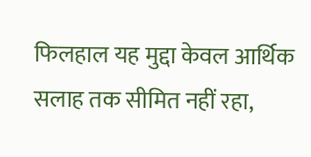फिलहाल यह मुद्दा केवल आर्थिक सलाह तक सीमित नहीं रहा,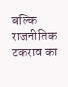बल्कि राजनीतिक टकराव का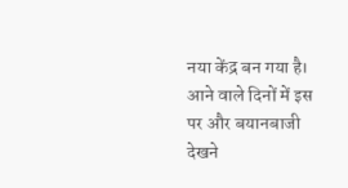नया केंद्र बन गया है। आने वाले दिनों में इस पर और बयानबाजी देखने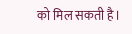को मिल सकती है।